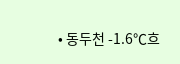• 동두천 -1.6℃흐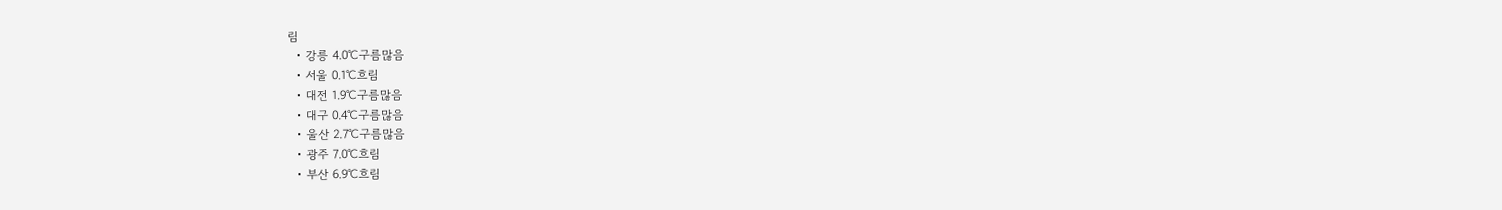림
  • 강릉 4.0℃구름많음
  • 서울 0.1℃흐림
  • 대전 1.9℃구름많음
  • 대구 0.4℃구름많음
  • 울산 2.7℃구름많음
  • 광주 7.0℃흐림
  • 부산 6.9℃흐림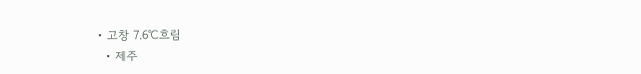• 고창 7.6℃흐림
  • 제주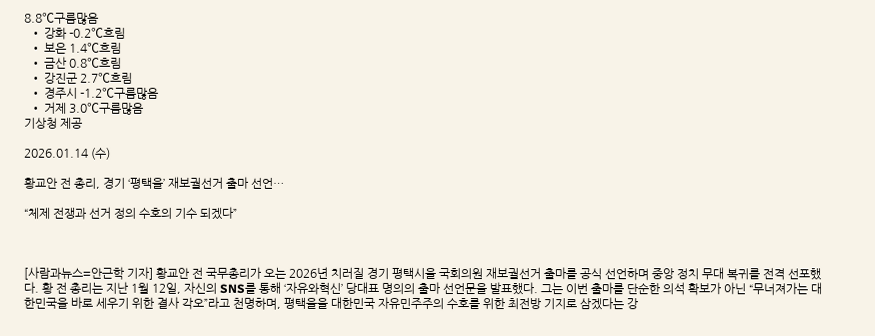8.8℃구름많음
  • 강화 -0.2℃흐림
  • 보은 1.4℃흐림
  • 금산 0.8℃흐림
  • 강진군 2.7℃흐림
  • 경주시 -1.2℃구름많음
  • 거제 3.0℃구름많음
기상청 제공

2026.01.14 (수)

황교안 전 총리, 경기 ‘평택을’ 재보궐선거 출마 선언…

“체제 전쟁과 선거 정의 수호의 기수 되겠다”



[사람과뉴스=안근학 기자] 황교안 전 국무총리가 오는 2026년 치러질 경기 평택시을 국회의원 재보궐선거 출마를 공식 선언하며 중앙 정치 무대 복귀를 전격 선포했다. 황 전 총리는 지난 1월 12일, 자신의 SNS를 통해 ‘자유와혁신’ 당대표 명의의 출마 선언문을 발표했다. 그는 이번 출마를 단순한 의석 확보가 아닌 “무너져가는 대한민국을 바로 세우기 위한 결사 각오”라고 천명하며, 평택을을 대한민국 자유민주주의 수호를 위한 최전방 기지로 삼겠다는 강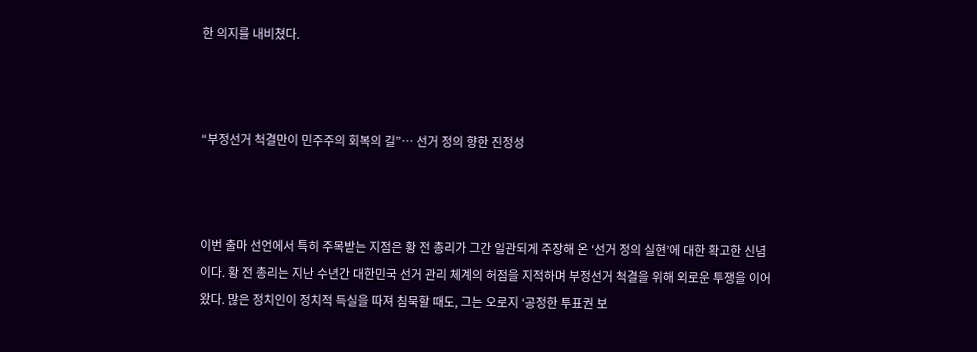한 의지를 내비쳤다.



“부정선거 척결만이 민주주의 회복의 길”… 선거 정의 향한 진정성



이번 출마 선언에서 특히 주목받는 지점은 황 전 총리가 그간 일관되게 주장해 온 ‘선거 정의 실현’에 대한 확고한 신념이다. 황 전 총리는 지난 수년간 대한민국 선거 관리 체계의 허점을 지적하며 부정선거 척결을 위해 외로운 투쟁을 이어왔다. 많은 정치인이 정치적 득실을 따져 침묵할 때도, 그는 오로지 ‘공정한 투표권 보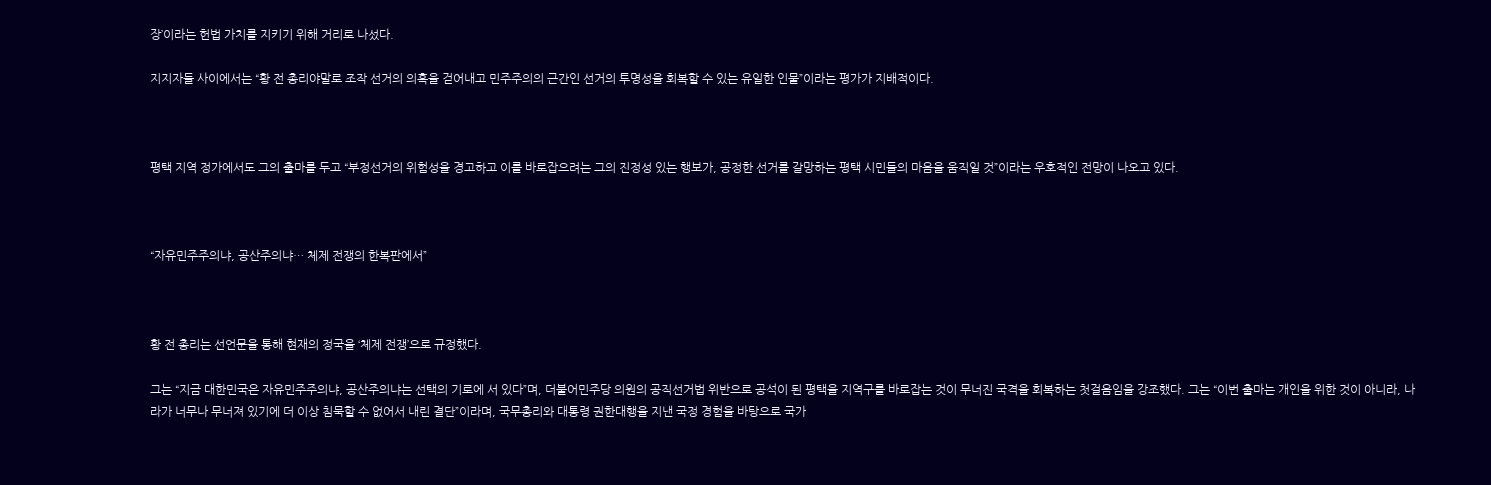장’이라는 헌법 가치를 지키기 위해 거리로 나섰다.

지지자들 사이에서는 “황 전 총리야말로 조작 선거의 의혹을 걷어내고 민주주의의 근간인 선거의 투명성을 회복할 수 있는 유일한 인물”이라는 평가가 지배적이다.



평택 지역 정가에서도 그의 출마를 두고 “부정선거의 위험성을 경고하고 이를 바로잡으려는 그의 진정성 있는 행보가, 공정한 선거를 갈망하는 평택 시민들의 마음을 움직일 것”이라는 우호적인 전망이 나오고 있다.



“자유민주주의냐, 공산주의냐… 체제 전쟁의 한복판에서”



황 전 총리는 선언문을 통해 현재의 정국을 ‘체제 전쟁’으로 규정했다.

그는 “지금 대한민국은 자유민주주의냐, 공산주의냐는 선택의 기로에 서 있다”며, 더불어민주당 의원의 공직선거법 위반으로 공석이 된 평택을 지역구를 바로잡는 것이 무너진 국격을 회복하는 첫걸음임을 강조했다. 그는 “이번 출마는 개인을 위한 것이 아니라, 나라가 너무나 무너져 있기에 더 이상 침묵할 수 없어서 내린 결단”이라며, 국무총리와 대통령 권한대행을 지낸 국정 경험을 바탕으로 국가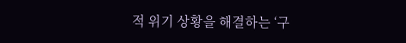적 위기 상황을 해결하는 ‘구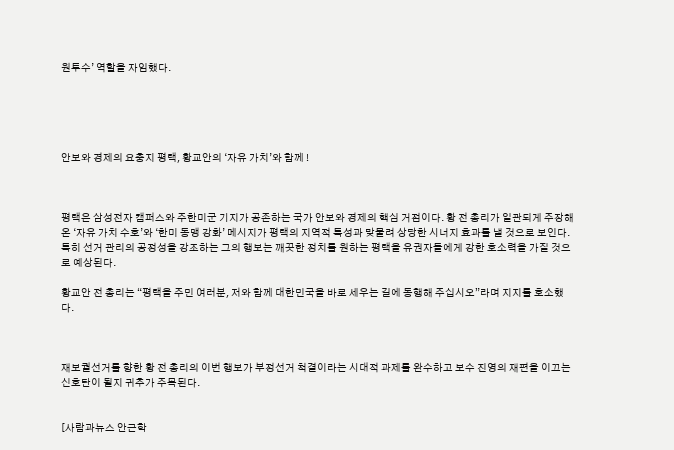원투수’ 역할을 자임했다.





안보와 경제의 요충지 평택, 황교안의 ‘자유 가치’와 함께 !



평택은 삼성전자 캠퍼스와 주한미군 기지가 공존하는 국가 안보와 경제의 핵심 거점이다. 황 전 총리가 일관되게 주장해온 ‘자유 가치 수호’와 ‘한미 동맹 강화’ 메시지가 평택의 지역적 특성과 맞물려 상당한 시너지 효과를 낼 것으로 보인다. 특히 선거 관리의 공정성을 강조하는 그의 행보는 깨끗한 정치를 원하는 평택을 유권자들에게 강한 호소력을 가질 것으로 예상된다.

황교안 전 총리는 “평택을 주민 여러분, 저와 함께 대한민국을 바로 세우는 길에 동행해 주십시오”라며 지지를 호소했다.



재보궐선거를 향한 황 전 총리의 이번 행보가 부정선거 척결이라는 시대적 과제를 완수하고 보수 진영의 재편을 이끄는 신호탄이 될지 귀추가 주목된다.


[사람과뉴스 안근학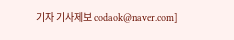기자 기사제보 codaok@naver.com]